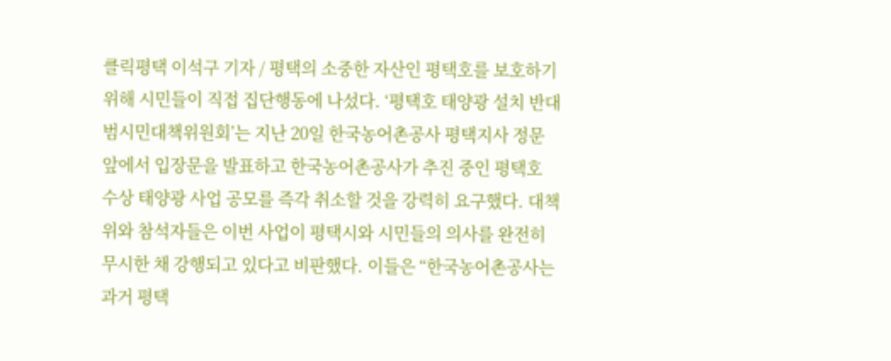클릭평택 이석구 기자 / 평택의 소중한 자산인 평택호를 보호하기 위해 시민들이 직접 집단행동에 나섰다. ‘평택호 태양광 설치 반대 범시민대책위원회’는 지난 20일 한국농어촌공사 평택지사 정문 앞에서 입장문을 발표하고 한국농어촌공사가 추진 중인 평택호 수상 태양광 사업 공모를 즉각 취소할 것을 강력히 요구했다. 대책위와 참석자들은 이번 사업이 평택시와 시민들의 의사를 완전히 무시한 채 강행되고 있다고 비판했다. 이들은 “한국농어촌공사는 과거 평택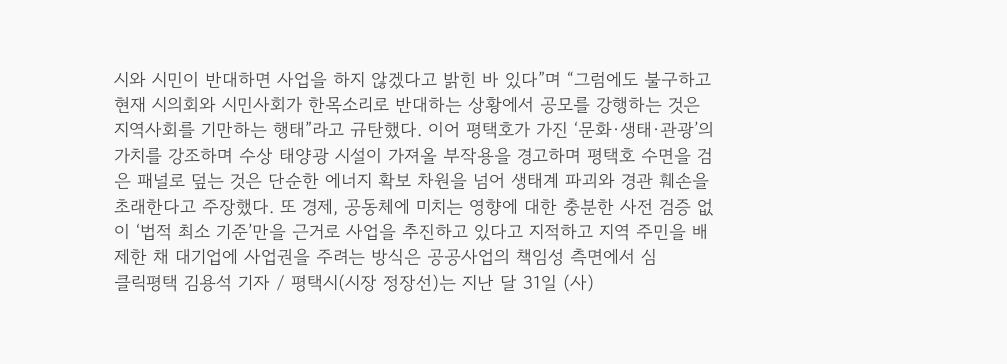시와 시민이 반대하면 사업을 하지 않겠다고 밝힌 바 있다”며 “그럼에도 불구하고 현재 시의회와 시민사회가 한목소리로 반대하는 상황에서 공모를 강행하는 것은 지역사회를 기만하는 행태”라고 규탄했다. 이어 평택호가 가진 ‘문화·생태·관광’의 가치를 강조하며 수상 태양광 시설이 가져올 부작용을 경고하며 평택호 수면을 검은 패널로 덮는 것은 단순한 에너지 확보 차원을 넘어 생태계 파괴와 경관 훼손을 초래한다고 주장했다. 또 경제, 공동체에 미치는 영향에 대한 충분한 사전 검증 없이 ‘법적 최소 기준’만을 근거로 사업을 추진하고 있다고 지적하고 지역 주민을 배제한 채 대기업에 사업권을 주려는 방식은 공공사업의 책임성 측면에서 심
클릭평택 김용석 기자 / 평택시(시장 정장선)는 지난 달 31일 (사)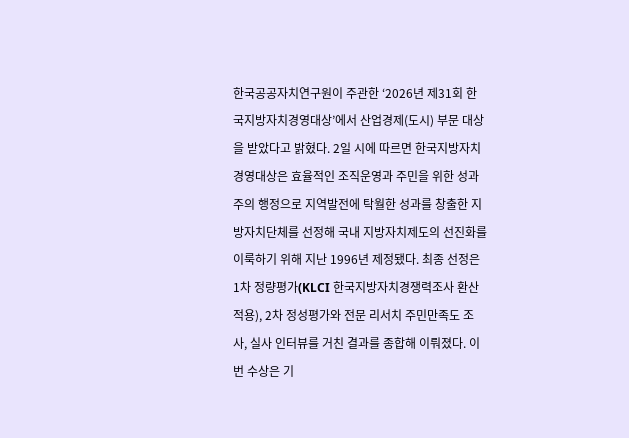한국공공자치연구원이 주관한 ‘2026년 제31회 한국지방자치경영대상’에서 산업경제(도시) 부문 대상을 받았다고 밝혔다. 2일 시에 따르면 한국지방자치경영대상은 효율적인 조직운영과 주민을 위한 성과주의 행정으로 지역발전에 탁월한 성과를 창출한 지방자치단체를 선정해 국내 지방자치제도의 선진화를 이룩하기 위해 지난 1996년 제정됐다. 최종 선정은 1차 정량평가(KLCI 한국지방자치경쟁력조사 환산 적용), 2차 정성평가와 전문 리서치 주민만족도 조사, 실사 인터뷰를 거친 결과를 종합해 이뤄졌다. 이번 수상은 기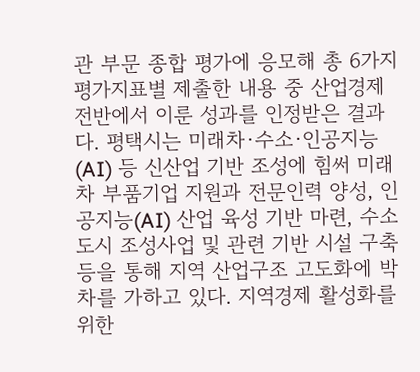관 부문 종합 평가에 응모해 총 6가지 평가지표별 제출한 내용 중 산업경제 전반에서 이룬 성과를 인정받은 결과다. 평택시는 미래차·수소·인공지능(AI) 등 신산업 기반 조성에 힘써 미래차 부품기업 지원과 전문인력 양성, 인공지능(AI) 산업 육성 기반 마련, 수소도시 조성사업 및 관련 기반 시설 구축 등을 통해 지역 산업구조 고도화에 박차를 가하고 있다. 지역경제 활성화를 위한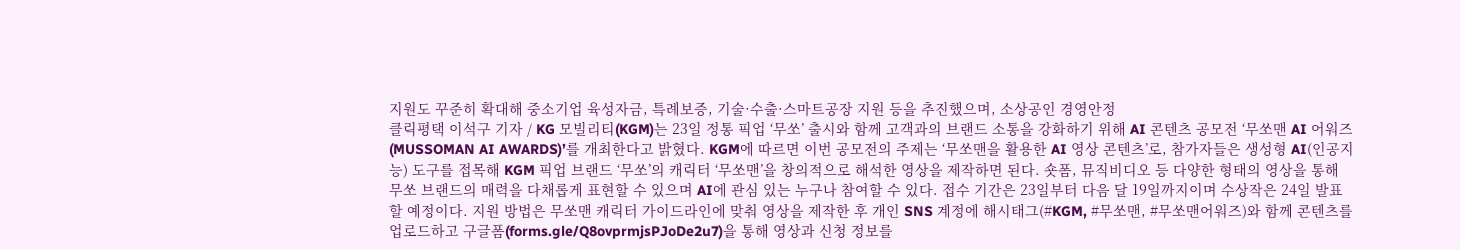지원도 꾸준히 확대해 중소기업 육성자금, 특례보증, 기술·수출·스마트공장 지원 등을 추진했으며, 소상공인 경영안정
클릭평택 이석구 기자 / KG 모빌리티(KGM)는 23일 정통 픽업 ‘무쏘’ 출시와 함께 고객과의 브랜드 소통을 강화하기 위해 AI 콘텐츠 공모전 ‘무쏘맨 AI 어워즈(MUSSOMAN AI AWARDS)’를 개최한다고 밝혔다. KGM에 따르면 이번 공모전의 주제는 ‘무쏘맨을 활용한 AI 영상 콘텐츠’로, 참가자들은 생성형 AI(인공지능) 도구를 접목해 KGM 픽업 브랜드 ‘무쏘’의 캐릭터 ‘무쏘맨’을 창의적으로 해석한 영상을 제작하면 된다. 숏폼, 뮤직비디오 등 다양한 형태의 영상을 통해 무쏘 브랜드의 매력을 다채롭게 표현할 수 있으며 AI에 관심 있는 누구나 참여할 수 있다. 접수 기간은 23일부터 다음 달 19일까지이며 수상작은 24일 발표할 예정이다. 지원 방법은 무쏘맨 캐릭터 가이드라인에 맞춰 영상을 제작한 후 개인 SNS 계정에 해시태그(#KGM, #무쏘맨, #무쏘맨어워즈)와 함께 콘텐츠를 업로드하고 구글폼(forms.gle/Q8ovprmjsPJoDe2u7)을 통해 영상과 신청 정보를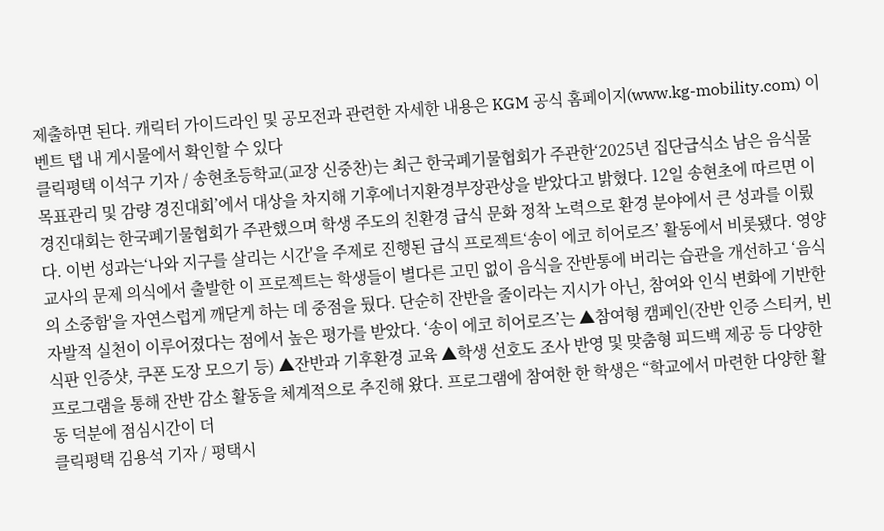제출하면 된다. 캐릭터 가이드라인 및 공모전과 관련한 자세한 내용은 KGM 공식 홈페이지(www.kg-mobility.com) 이벤트 탭 내 게시물에서 확인할 수 있다
클릭평택 이석구 기자 / 송현초등학교(교장 신중찬)는 최근 한국폐기물협회가 주관한‘2025년 집단급식소 남은 음식물 목표관리 및 감량 경진대회’에서 대상을 차지해 기후에너지환경부장관상을 받았다고 밝혔다. 12일 송현초에 따르면 이 경진대회는 한국폐기물협회가 주관했으며 학생 주도의 친환경 급식 문화 정착 노력으로 환경 분야에서 큰 성과를 이뤘다. 이번 성과는‘나와 지구를 살리는 시간'을 주제로 진행된 급식 프로젝트‘송이 에코 히어로즈’ 활동에서 비롯됐다. 영양교사의 문제 의식에서 출발한 이 프로젝트는 학생들이 별다른 고민 없이 음식을 잔반통에 버리는 습관을 개선하고 ‘음식의 소중함'을 자연스럽게 깨닫게 하는 데 중점을 뒀다. 단순히 잔반을 줄이라는 지시가 아닌, 참여와 인식 변화에 기반한 자발적 실천이 이루어졌다는 점에서 높은 평가를 받았다. ‘송이 에코 히어로즈’는 ▲참여형 캠페인(잔반 인증 스티커, 빈 식판 인증샷, 쿠폰 도장 모으기 등) ▲잔반과 기후환경 교육 ▲학생 선호도 조사 반영 및 맞춤형 피드백 제공 등 다양한 프로그램을 통해 잔반 감소 활동을 체계적으로 추진해 왔다. 프로그램에 참여한 한 학생은 “학교에서 마련한 다양한 활동 덕분에 점심시간이 더
클릭평택 김용석 기자 / 평택시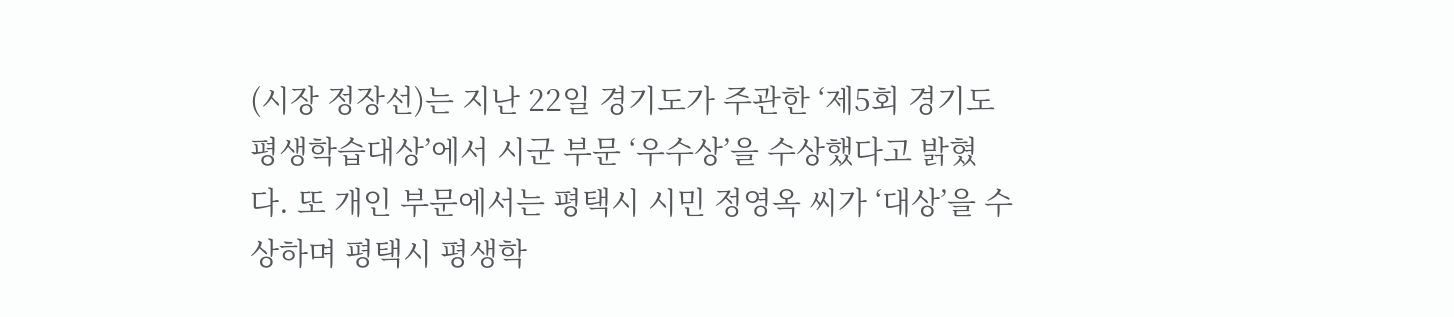(시장 정장선)는 지난 22일 경기도가 주관한 ‘제5회 경기도 평생학습대상’에서 시군 부문 ‘우수상’을 수상했다고 밝혔다. 또 개인 부문에서는 평택시 시민 정영옥 씨가 ‘대상’을 수상하며 평택시 평생학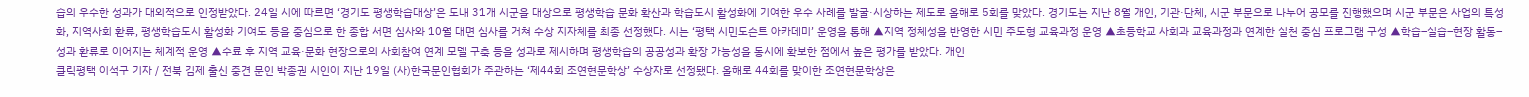습의 우수한 성과가 대외적으로 인정받았다. 24일 시에 따르면 ‘경기도 평생학습대상’은 도내 31개 시군을 대상으로 평생학습 문화 확산과 학습도시 활성화에 기여한 우수 사례를 발굴·시상하는 제도로 올해로 5회를 맞았다. 경기도는 지난 8월 개인, 기관·단체, 시군 부문으로 나누어 공모를 진행했으며 시군 부문은 사업의 특성화, 지역사회 환류, 평생학습도시 활성화 기여도 등을 중심으로 한 종합 서면 심사와 10월 대면 심사를 거쳐 수상 지자체를 최종 선정했다. 시는 ‘평택 시민도슨트 아카데미’ 운영을 통해 ▲지역 정체성을 반영한 시민 주도형 교육과정 운영 ▲초등학교 사회과 교육과정과 연계한 실천 중심 프로그램 구성 ▲학습–실습–현장 활동–성과 환류로 이어지는 체계적 운영 ▲수료 후 지역 교육·문화 현장으로의 사회참여 연계 모델 구축 등을 성과로 제시하며 평생학습의 공공성과 확장 가능성을 동시에 확보한 점에서 높은 평가를 받았다. 개인
클릭평택 이석구 기자 / 전북 김제 출신 중견 문인 박종권 시인이 지난 19일 (사)한국문인협회가 주관하는 ‘제44회 조연현문학상’ 수상자로 선정됐다. 올해로 44회를 맞이한 조연현문학상은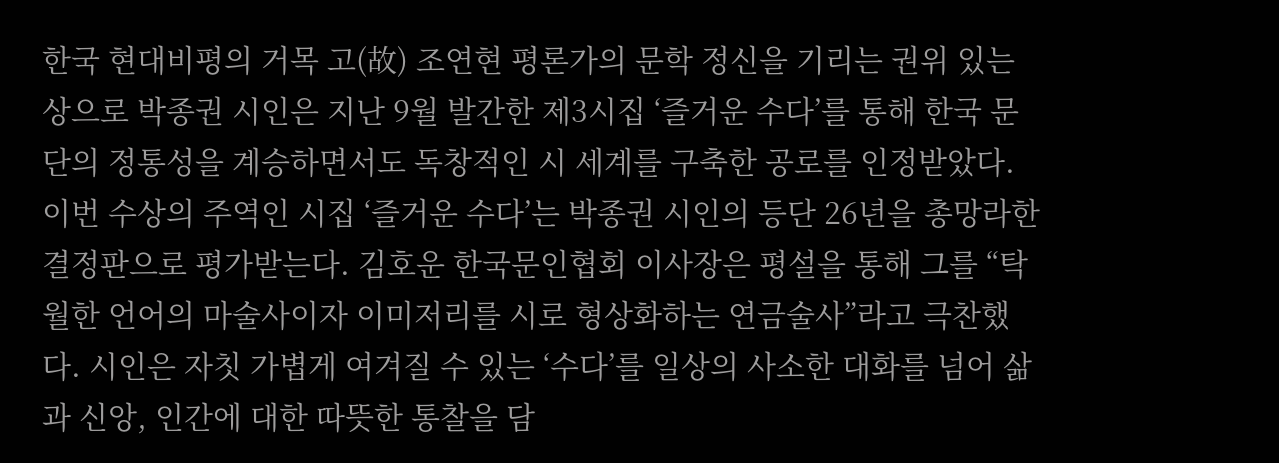한국 현대비평의 거목 고(故) 조연현 평론가의 문학 정신을 기리는 권위 있는 상으로 박종권 시인은 지난 9월 발간한 제3시집 ‘즐거운 수다’를 통해 한국 문단의 정통성을 계승하면서도 독창적인 시 세계를 구축한 공로를 인정받았다. 이번 수상의 주역인 시집 ‘즐거운 수다’는 박종권 시인의 등단 26년을 총망라한 결정판으로 평가받는다. 김호운 한국문인협회 이사장은 평설을 통해 그를 “탁월한 언어의 마술사이자 이미저리를 시로 형상화하는 연금술사”라고 극찬했다. 시인은 자칫 가볍게 여겨질 수 있는 ‘수다’를 일상의 사소한 대화를 넘어 삶과 신앙, 인간에 대한 따뜻한 통찰을 담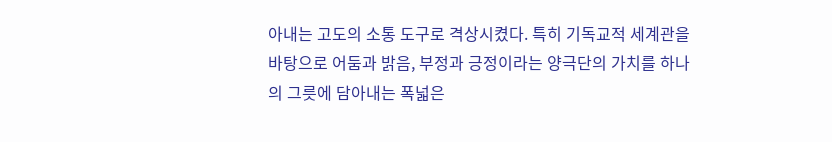아내는 고도의 소통 도구로 격상시켰다. 특히 기독교적 세계관을 바탕으로 어둠과 밝음, 부정과 긍정이라는 양극단의 가치를 하나의 그릇에 담아내는 폭넓은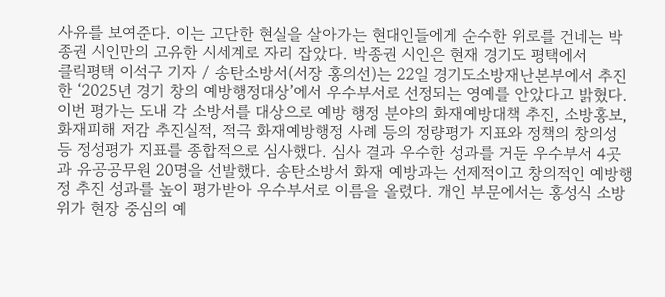사유를 보여준다. 이는 고단한 현실을 살아가는 현대인들에게 순수한 위로를 건네는 박종권 시인만의 고유한 시세계로 자리 잡았다. 박종권 시인은 현재 경기도 평택에서
클릭평택 이석구 기자 / 송탄소방서(서장 홍의선)는 22일 경기도소방재난본부에서 추진한 ‘2025년 경기 창의 예방행정대상’에서 우수부서로 선정되는 영예를 안았다고 밝혔다. 이번 평가는 도내 각 소방서를 대상으로 예방 행정 분야의 화재예방대책 추진, 소방홍보, 화재피해 저감 추진실적, 적극 화재예방행정 사례 등의 정량평가 지표와 정책의 창의성 등 정성평가 지표를 종합적으로 심사했다. 심사 결과 우수한 성과를 거둔 우수부서 4곳과 유공공무원 20명을 선발했다. 송탄소방서 화재 예방과는 선제적이고 창의적인 예방행정 추진 성과를 높이 평가받아 우수부서로 이름을 올렸다. 개인 부문에서는 홍성식 소방위가 현장 중심의 예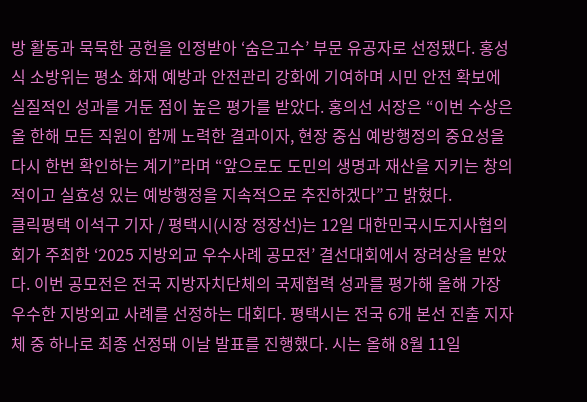방 활동과 묵묵한 공헌을 인정받아 ‘숨은고수’ 부문 유공자로 선정됐다. 홍성식 소방위는 평소 화재 예방과 안전관리 강화에 기여하며 시민 안전 확보에 실질적인 성과를 거둔 점이 높은 평가를 받았다. 홍의선 서장은 “이번 수상은 올 한해 모든 직원이 함께 노력한 결과이자, 현장 중심 예방행정의 중요성을 다시 한번 확인하는 계기”라며 “앞으로도 도민의 생명과 재산을 지키는 창의적이고 실효성 있는 예방행정을 지속적으로 추진하겠다”고 밝혔다.
클릭평택 이석구 기자 / 평택시(시장 정장선)는 12일 대한민국시도지사협의회가 주최한 ‘2025 지방외교 우수사례 공모전’ 결선대회에서 장려상을 받았다. 이번 공모전은 전국 지방자치단체의 국제협력 성과를 평가해 올해 가장 우수한 지방외교 사례를 선정하는 대회다. 평택시는 전국 6개 본선 진출 지자체 중 하나로 최종 선정돼 이날 발표를 진행했다. 시는 올해 8월 11일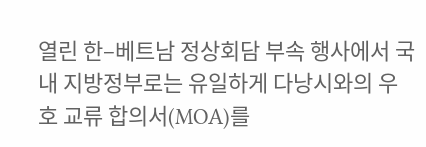열린 한–베트남 정상회담 부속 행사에서 국내 지방정부로는 유일하게 다낭시와의 우호 교류 합의서(MOA)를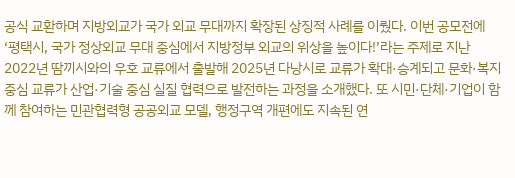공식 교환하며 지방외교가 국가 외교 무대까지 확장된 상징적 사례를 이뤘다. 이번 공모전에 ‘평택시, 국가 정상외교 무대 중심에서 지방정부 외교의 위상을 높이다!’라는 주제로 지난 2022년 땀끼시와의 우호 교류에서 출발해 2025년 다낭시로 교류가 확대·승계되고 문화·복지 중심 교류가 산업·기술 중심 실질 협력으로 발전하는 과정을 소개했다. 또 시민·단체·기업이 함께 참여하는 민관협력형 공공외교 모델, 행정구역 개편에도 지속된 연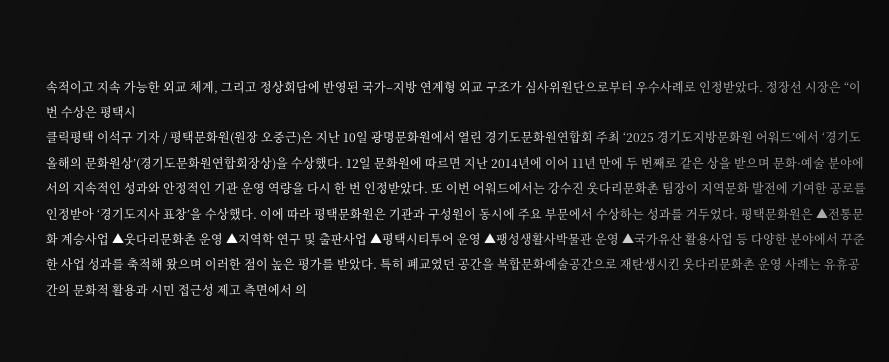속적이고 지속 가능한 외교 체계, 그리고 정상회담에 반영된 국가–지방 연계형 외교 구조가 심사위원단으로부터 우수사례로 인정받았다. 정장선 시장은 “이번 수상은 평택시
클릭평택 이석구 기자 / 평택문화원(원장 오중근)은 지난 10일 광명문화원에서 열린 경기도문화원연합회 주최 ‘2025 경기도지방문화원 어워드’에서 ‘경기도 올해의 문화원상’(경기도문화원연합회장상)을 수상했다. 12일 문화원에 따르면 지난 2014년에 이어 11년 만에 두 번째로 같은 상을 받으며 문화·예술 분야에서의 지속적인 성과와 안정적인 기관 운영 역량을 다시 한 번 인정받았다. 또 이번 어워드에서는 강수진 웃다리문화촌 팀장이 지역문화 발전에 기여한 공로를 인정받아 ‘경기도지사 표창’을 수상했다. 이에 따라 평택문화원은 기관과 구성원이 동시에 주요 부문에서 수상하는 성과를 거두었다. 평택문화원은 ▲전통문화 계승사업 ▲웃다리문화촌 운영 ▲지역학 연구 및 출판사업 ▲평택시티투어 운영 ▲팽성생활사박물관 운영 ▲국가유산 활용사업 등 다양한 분야에서 꾸준한 사업 성과를 축적해 왔으며 이러한 점이 높은 평가를 받았다. 특히 폐교였던 공간을 복합문화예술공간으로 재탄생시킨 웃다리문화촌 운영 사례는 유휴공간의 문화적 활용과 시민 접근성 제고 측면에서 의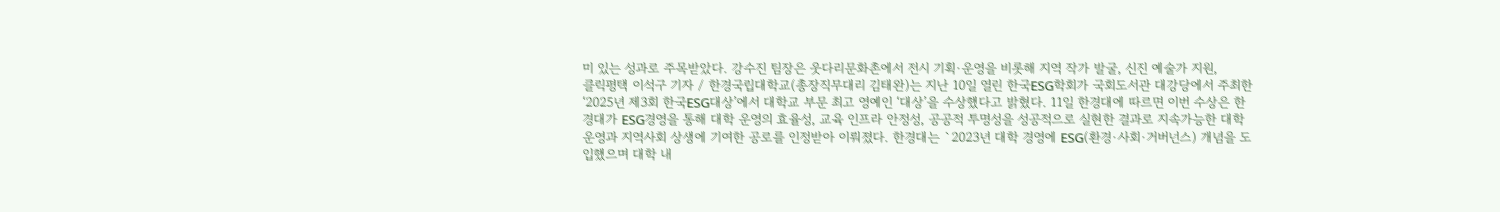미 있는 성과로 주목받았다. 강수진 팀장은 웃다리문화촌에서 전시 기획·운영을 비롯해 지역 작가 발굴, 신진 예술가 지원,
클릭평택 이석구 기자 / 한경국립대학교(총장직무대리 김태완)는 지난 10일 열린 한국ESG학회가 국회도서관 대강당에서 주최한 ‘2025년 제3회 한국ESG대상’에서 대학교 부문 최고 영예인 ‘대상’을 수상했다고 밝혔다. 11일 한경대에 따르면 이번 수상은 한경대가 ESG경영을 통해 대학 운영의 효율성, 교육 인프라 안정성, 공공적 투명성을 성공적으로 실현한 결과로 지속가능한 대학운영과 지역사회 상생에 기여한 공로를 인정받아 이뤄졌다. 한경대는 `2023년 대학 경영에 ESG(환경·사회·거버넌스) 개념을 도입했으며 대학 내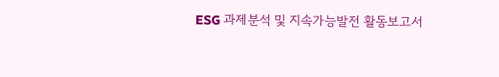ESG 과제분석 및 지속가능발전 활동보고서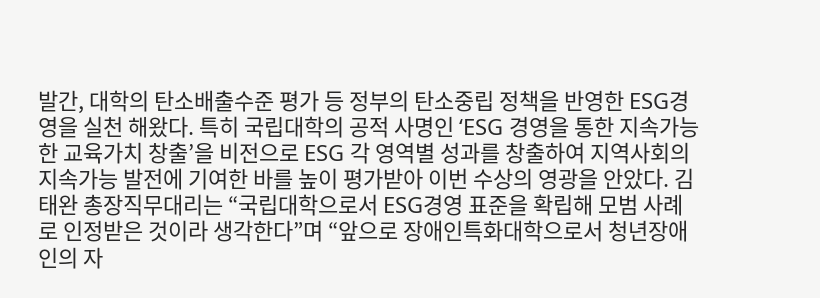발간, 대학의 탄소배출수준 평가 등 정부의 탄소중립 정책을 반영한 ESG경영을 실천 해왔다. 특히 국립대학의 공적 사명인 ‘ESG 경영을 통한 지속가능한 교육가치 창출’을 비전으로 ESG 각 영역별 성과를 창출하여 지역사회의 지속가능 발전에 기여한 바를 높이 평가받아 이번 수상의 영광을 안았다. 김태완 총장직무대리는 “국립대학으로서 ESG경영 표준을 확립해 모범 사례로 인정받은 것이라 생각한다”며 “앞으로 장애인특화대학으로서 청년장애인의 자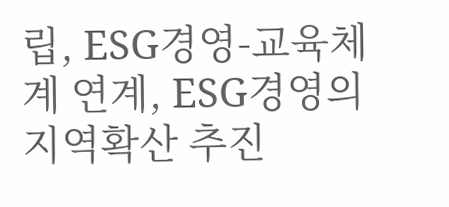립, ESG경영-교육체계 연계, ESG경영의 지역확산 추진